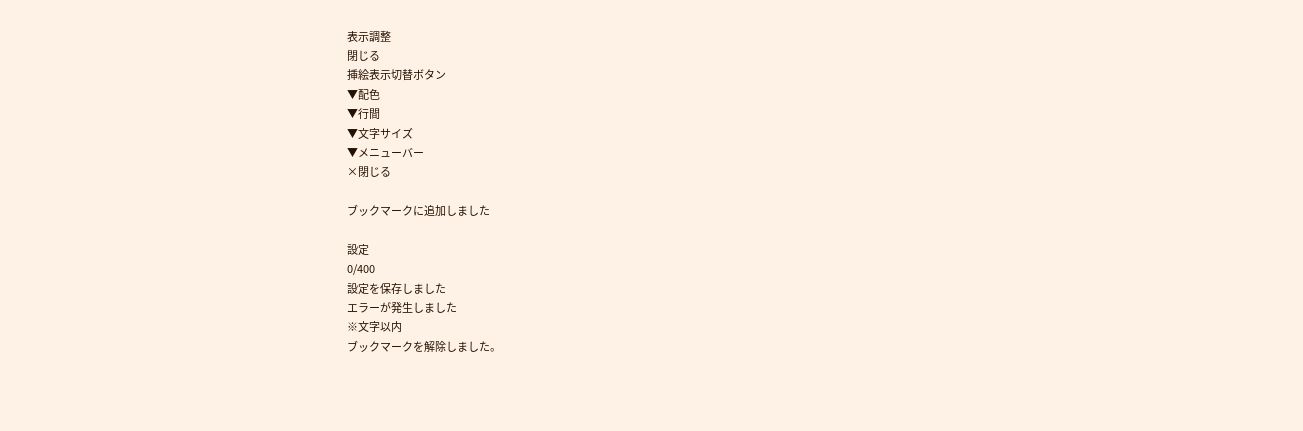表示調整
閉じる
挿絵表示切替ボタン
▼配色
▼行間
▼文字サイズ
▼メニューバー
×閉じる

ブックマークに追加しました

設定
0/400
設定を保存しました
エラーが発生しました
※文字以内
ブックマークを解除しました。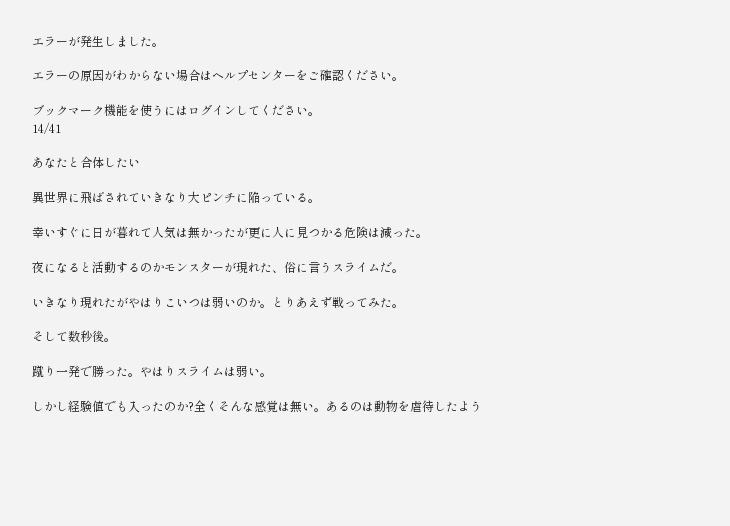エラーが発生しました。

エラーの原因がわからない場合はヘルプセンターをご確認ください。

ブックマーク機能を使うにはログインしてください。
14/41

あなたと合体したい

異世界に飛ばされていきなり大ピンチに陥っている。

幸いすぐに日が暮れて人気は無かったが更に人に見つかる危険は減った。

夜になると活動するのかモンスターが現れた、俗に言うスライムだ。

いきなり現れたがやはりこいつは弱いのか。とりあえず戦ってみた。

そして数秒後。

蹴り一発で勝った。やはりスライムは弱い。

しかし経験値でも入ったのか?全くそんな感覚は無い。あるのは動物を虐待したよう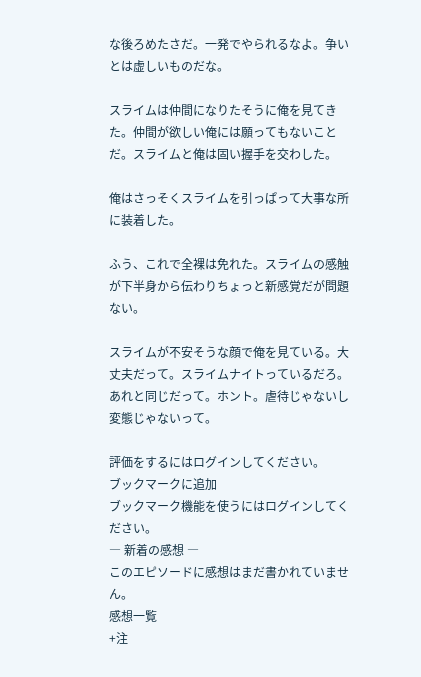な後ろめたさだ。一発でやられるなよ。争いとは虚しいものだな。

スライムは仲間になりたそうに俺を見てきた。仲間が欲しい俺には願ってもないことだ。スライムと俺は固い握手を交わした。

俺はさっそくスライムを引っぱって大事な所に装着した。

ふう、これで全裸は免れた。スライムの感触が下半身から伝わりちょっと新感覚だが問題ない。

スライムが不安そうな顔で俺を見ている。大丈夫だって。スライムナイトっているだろ。あれと同じだって。ホント。虐待じゃないし変態じゃないって。

評価をするにはログインしてください。
ブックマークに追加
ブックマーク機能を使うにはログインしてください。
― 新着の感想 ―
このエピソードに感想はまだ書かれていません。
感想一覧
+注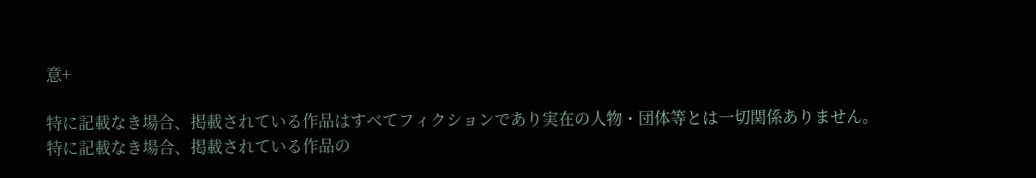意+

特に記載なき場合、掲載されている作品はすべてフィクションであり実在の人物・団体等とは一切関係ありません。
特に記載なき場合、掲載されている作品の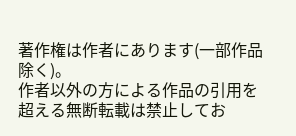著作権は作者にあります(一部作品除く)。
作者以外の方による作品の引用を超える無断転載は禁止してお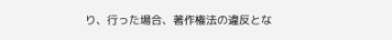り、行った場合、著作権法の違反とな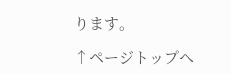ります。

↑ページトップへ